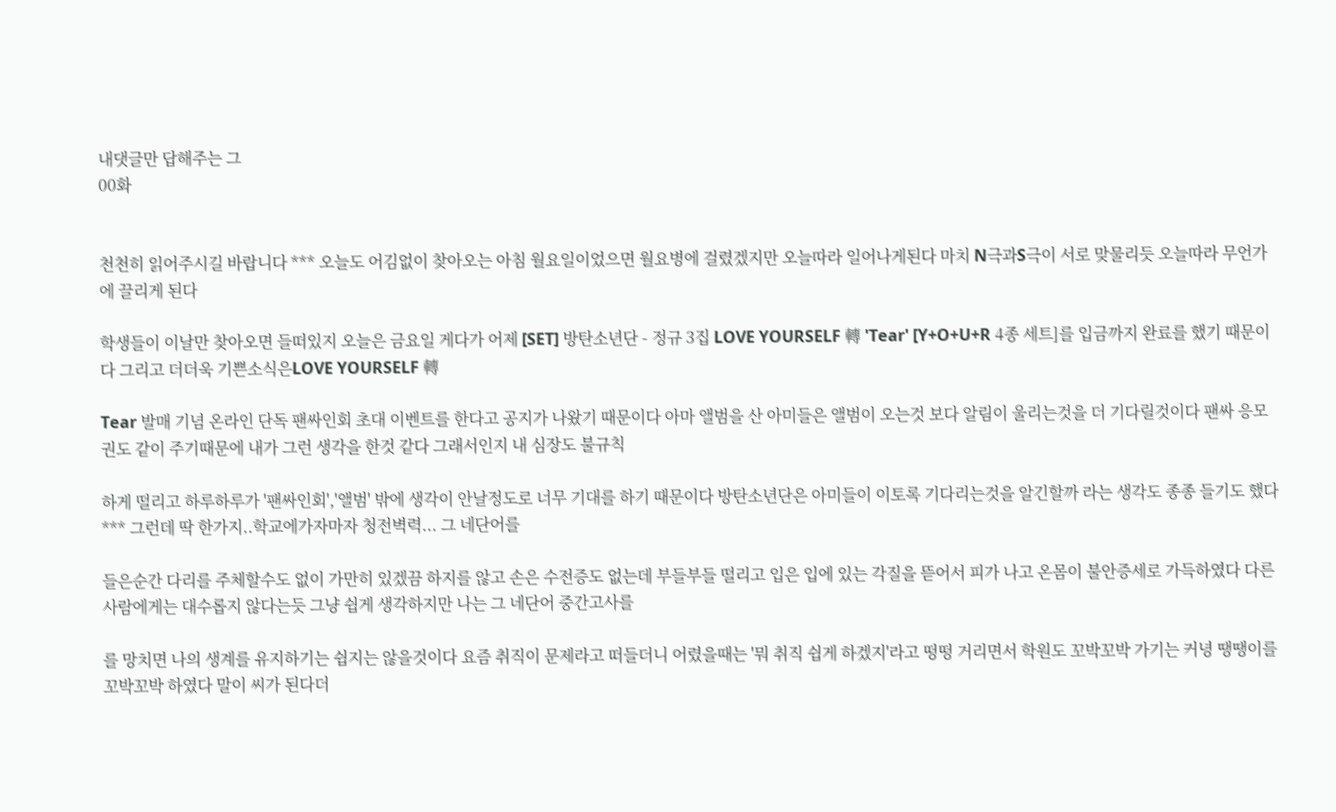내댓글만 답해주는 그
00화


천천히 읽어주시길 바랍니다 *** 오늘도 어김없이 찾아오는 아침 월요일이었으면 월요병에 걸렸겠지만 오늘따라 일어나게된다 마치 N극과S극이 서로 맞물리듯 오늘따라 무언가에 끌리게 된다

학생들이 이날만 찾아오면 들떠있지 오늘은 금요일 게다가 어제 [SET] 방탄소년단 - 정규 3집 LOVE YOURSELF 轉 'Tear' [Y+O+U+R 4종 세트]를 입금까지 완료를 했기 때문이다 그리고 더더욱 기쁜소식은LOVE YOURSELF 轉

Tear 발매 기념 온라인 단독 팬싸인회 초대 이벤트를 한다고 공지가 나왔기 때문이다 아마 앨범을 산 아미들은 앨범이 오는것 보다 알림이 울리는것을 더 기다릴것이다 팬싸 응모권도 같이 주기때문에 내가 그런 생각을 한것 같다 그래서인지 내 심장도 불규칙

하게 떨리고 하루하루가 '팬싸인회','앨범' 밖에 생각이 안날정도로 너무 기대를 하기 때문이다 방탄소년단은 아미들이 이토록 기다리는것을 알긴할까 라는 생각도 종종 들기도 했다 *** 그런데 딱 한가지..학교에가자마자 청전벽력... 그 네단어를

들은순간 다리를 주체할수도 없이 가만히 있겠끔 하지를 않고 손은 수전증도 없는데 부들부들 떨리고 입은 입에 있는 각질을 뜯어서 피가 나고 온몸이 불안증세로 가득하였다 다른 사람에게는 대수롭지 않다는듯 그냥 쉽게 생각하지만 나는 그 네단어 중간고사를

를 망치면 나의 생계를 유지하기는 쉽지는 않을것이다 요즘 취직이 문제라고 떠들더니 어렸을때는 '뭐 취직 쉽게 하겠지'라고 떵떵 거리면서 학원도 꼬박꼬박 가기는 커녕 땡땡이를 꼬박꼬박 하였다 말이 씨가 된다더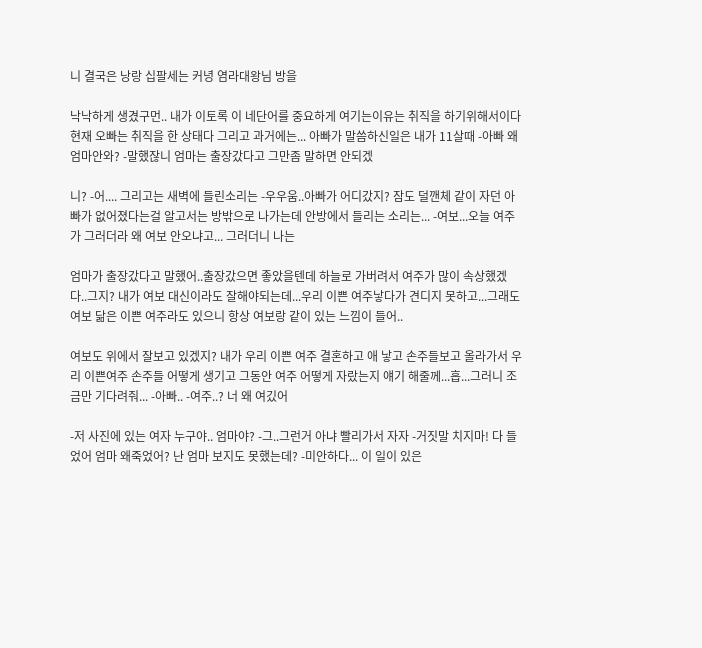니 결국은 낭랑 십팔세는 커녕 염라대왕님 방을

낙낙하게 생겼구먼.. 내가 이토록 이 네단어를 중요하게 여기는이유는 취직을 하기위해서이다 현재 오빠는 취직을 한 상태다 그리고 과거에는... 아빠가 말씀하신일은 내가 11살때 -아빠 왜 엄마안와? -말했잖니 엄마는 출장갔다고 그만좀 말하면 안되겠

니? -어.... 그리고는 새벽에 들린소리는 -우우움..아빠가 어디갔지? 잠도 덜깬체 같이 자던 아빠가 없어졌다는걸 알고서는 방밖으로 나가는데 안방에서 들리는 소리는... -여보...오늘 여주가 그러더라 왜 여보 안오냐고... 그러더니 나는

엄마가 출장갔다고 말했어..출장갔으면 좋았을텐데 하늘로 가버려서 여주가 많이 속상했겠다..그지? 내가 여보 대신이라도 잘해야되는데...우리 이쁜 여주낳다가 견디지 못하고...그래도 여보 닮은 이쁜 여주라도 있으니 항상 여보랑 같이 있는 느낌이 들어..

여보도 위에서 잘보고 있겠지? 내가 우리 이쁜 여주 결혼하고 애 낳고 손주들보고 올라가서 우리 이쁜여주 손주들 어떻게 생기고 그동안 여주 어떻게 자랐는지 얘기 해줄께...흡...그러니 조금만 기다려줘... -아빠.. -여주..? 너 왜 여깄어

-저 사진에 있는 여자 누구야.. 엄마야? -그..그런거 아냐 빨리가서 자자 -거짓말 치지마! 다 들었어 엄마 왜죽었어? 난 엄마 보지도 못했는데? -미안하다... 이 일이 있은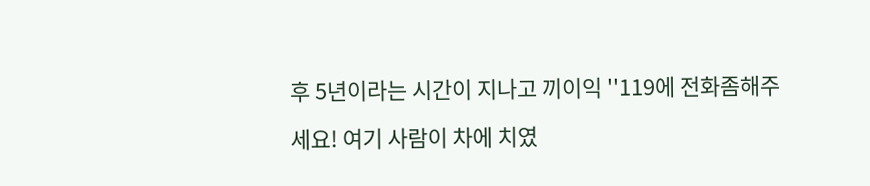후 5년이라는 시간이 지나고 끼이익 ''119에 전화좀해주

세요! 여기 사람이 차에 치였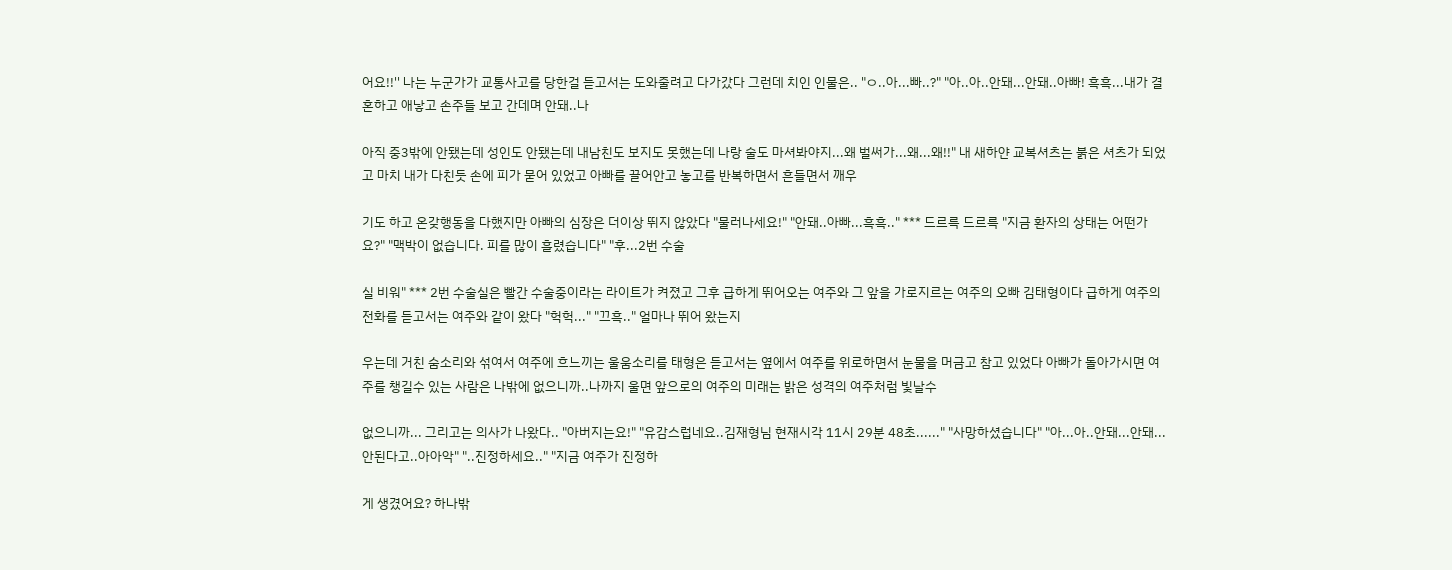어요!!'' 나는 누군가가 교통사고를 당한걸 듣고서는 도와줄려고 다가갔다 그런데 치인 인물은.. "ㅇ..아...빠..?" "아..아..안돼...안돼..아빠! 흑흑...내가 결혼하고 애낳고 손주들 보고 간데며 안돼..나

아직 중3밖에 안됐는데 성인도 안됐는데 내남친도 보지도 못했는데 나랑 술도 마셔봐야지...왜 벌써가...왜...왜!!" 내 새하얀 교복셔츠는 붉은 셔츠가 되었고 마치 내가 다친듯 손에 피가 묻어 있었고 아빠를 끌어안고 놓고를 반복하면서 흔들면서 깨우

기도 하고 온갖행동을 다했지만 아빠의 심장은 더이상 뛰지 않았다 "물러나세요!" "안돼..아빠...흑흑.." *** 드르륵 드르륵 "지금 환자의 상태는 어떤가요?" "맥박이 없습니다. 피를 많이 흘렸습니다" "후...2번 수술

실 비워" *** 2번 수술실은 빨간 수술중이라는 라이트가 켜졌고 그후 급하게 뛰어오는 여주와 그 앞을 가로지르는 여주의 오빠 김태형이다 급하게 여주의 전화를 듣고서는 여주와 같이 왔다 "헉헉..." "끄흑.." 얼마나 뛰어 왔는지

우는데 거친 숨소리와 섞여서 여주에 흐느끼는 울움소리를 태형은 듣고서는 옆에서 여주를 위로하면서 눈물을 머금고 참고 있었다 아빠가 돌아가시면 여주를 챙길수 있는 사람은 나밖에 없으니까..나까지 울면 앞으로의 여주의 미래는 밝은 성격의 여주처럼 빛날수

없으니까... 그리고는 의사가 나왔다.. "아버지는요!" "유감스럽네요..김재형님 현재시각 11시 29분 48초......" "사망하셨습니다" "아...아..안돼...안돼...안된다고..아아악" "..진정하세요.." "지금 여주가 진정하

게 생겼어요? 하나밖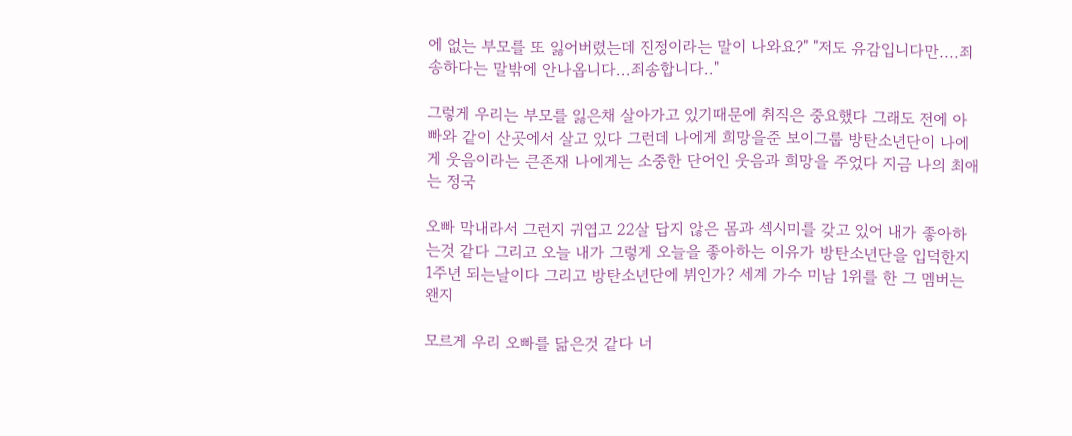에 없는 부모를 또 잃어버렸는데 진정이라는 말이 나와요?" "저도 유감입니다만....죄송하다는 말밖에 안나옵니다...죄송합니다.."

그렇게 우리는 부모를 잃은채 살아가고 있기때문에 취직은 중요했다 그래도 전에 아빠와 같이 산곳에서 살고 있다 그런데 나에게 희망을준 보이그룹 방탄소년단이 나에게 웃음이라는 큰존재 나에게는 소중한 단어인 웃음과 희망을 주었다 지금 나의 최애는 정국

오빠 막내라서 그런지 귀엽고 22살 답지 않은 몸과 섹시미를 갖고 있어 내가 좋아하는것 같다 그리고 오늘 내가 그렇게 오늘을 좋아하는 이유가 방탄소년단을 입덕한지 1주년 되는날이다 그리고 방탄소년단에 뷔인가? 세계 가수 미남 1위를 한 그 멤버는 왠지

모르게 우리 오빠를 닮은것 같다 너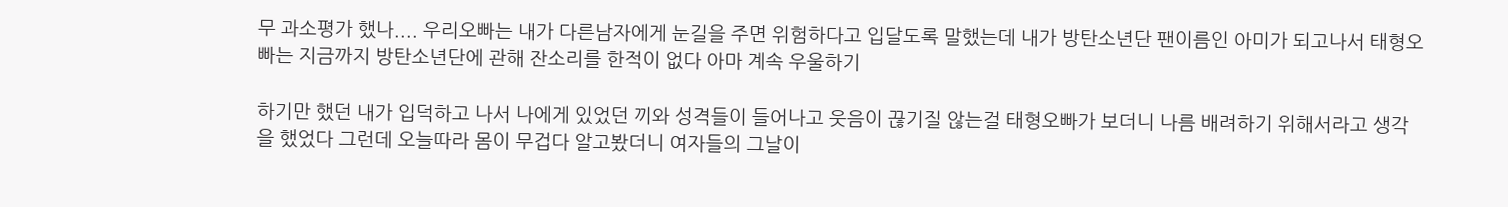무 과소평가 했나.... 우리오빠는 내가 다른남자에게 눈길을 주면 위험하다고 입달도록 말했는데 내가 방탄소년단 팬이름인 아미가 되고나서 태형오빠는 지금까지 방탄소년단에 관해 잔소리를 한적이 없다 아마 계속 우울하기

하기만 했던 내가 입덕하고 나서 나에게 있었던 끼와 성격들이 들어나고 웃음이 끊기질 않는걸 태형오빠가 보더니 나름 배려하기 위해서라고 생각을 했었다 그런데 오늘따라 몸이 무겁다 알고봤더니 여자들의 그날이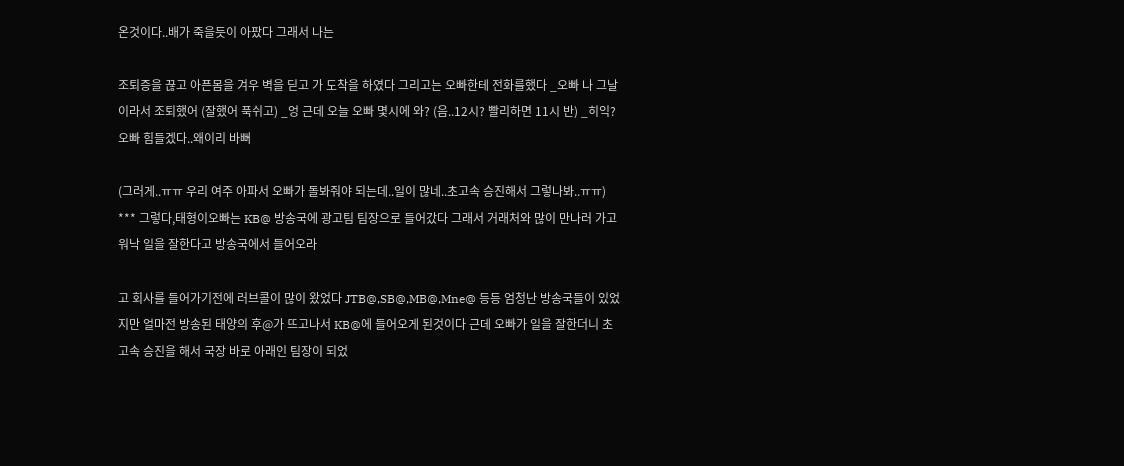온것이다..배가 죽을듯이 아팠다 그래서 나는

조퇴증을 끊고 아픈몸을 겨우 벽을 딛고 가 도착을 하였다 그리고는 오빠한테 전화를했다 _오빠 나 그날이라서 조퇴했어 (잘했어 푹쉬고) _엉 근데 오늘 오빠 몇시에 와? (음..12시? 빨리하면 11시 반) _히익? 오빠 힘들겠다..왜이리 바뻐

(그러게..ㅠㅠ 우리 여주 아파서 오빠가 돌봐줘야 되는데..일이 많네..초고속 승진해서 그렇나봐..ㅠㅠ) *** 그렇다,태형이오빠는 KB@ 방송국에 광고팀 팀장으로 들어갔다 그래서 거래처와 많이 만나러 가고 워낙 일을 잘한다고 방송국에서 들어오라

고 회사를 들어가기전에 러브콜이 많이 왔었다 JTB@,SB@,MB@,Mne@ 등등 엄청난 방송국들이 있었지만 얼마전 방송된 태양의 후@가 뜨고나서 KB@에 들어오게 된것이다 근데 오빠가 일을 잘한더니 초고속 승진을 해서 국장 바로 아래인 팀장이 되었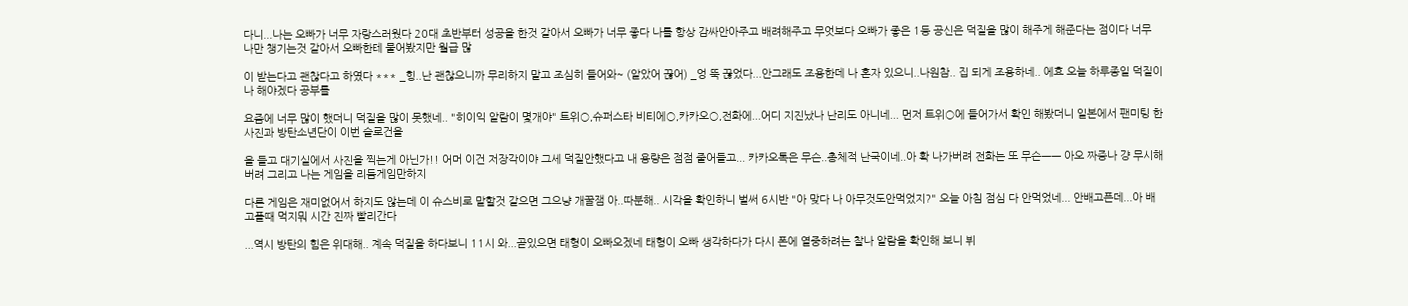다니...나는 오빠가 너무 자랑스러웠다 20대 초반부터 성공을 한것 같아서 오빠가 너무 좋다 나를 항상 감싸안아주고 배려해주고 무엇보다 오빠가 좋은 1등 공신은 덕질을 많이 해주게 해준다는 점이다 너무 나만 챙기는것 같아서 오빠한테 물어봤지만 월급 많

이 받는다고 괜찮다고 하였다 *** _힝..난 괜찮으니까 무리하지 말고 조심히 들어와~ (알았어 끊어) _엉 뚝 끊었다...안그래도 조용한데 나 혼자 있으니..나원참.. 집 되게 조용하네.. 에효 오늘 하루종일 덕질이나 해야겠다 공부를

요즘에 너무 많이 했더니 덕질을 많이 못했네.. "히이익 알람이 몇개야" 트위○,슈퍼스타 비티에○,카카오○,전화에...어디 지진났나 난리도 아니네... 먼저 트위○에 들어가서 확인 해봤더니 일본에서 팬미팅 한 사진과 방탄소년단이 이번 슬로건을

을 들고 대기실에서 사진을 찍는게 아닌가!! 어머 이건 저장각이야 그세 덕질안했다고 내 용량은 점점 줄어들고... 카카오톡은 무슨..총체적 난국이네..아 확 나가버려 전화는 또 무슨ㅡㅡ 아오 짜증나 걍 무시해버려 그리고 나는 게임을 리듬게임만하지

다른 게임은 재미없어서 하지도 않는데 이 슈스비로 말할것 같으면 그으냥 개꿀잼 아..따분해.. 시각을 확인하니 벌써 6시반 "아 맞다 나 아무것도안먹었지?" 오늘 아침 점심 다 안먹었네... 안배고픈데...아 배고플때 먹지뭐 시간 진짜 빨리간다

...역시 방탄의 힘은 위대해.. 계속 덕질을 하다보니 11시 와...곧있으면 태형이 오빠오겠네 태형이 오빠 생각하다가 다시 폰에 열중하려는 찰나 알람을 확인해 보니 뷔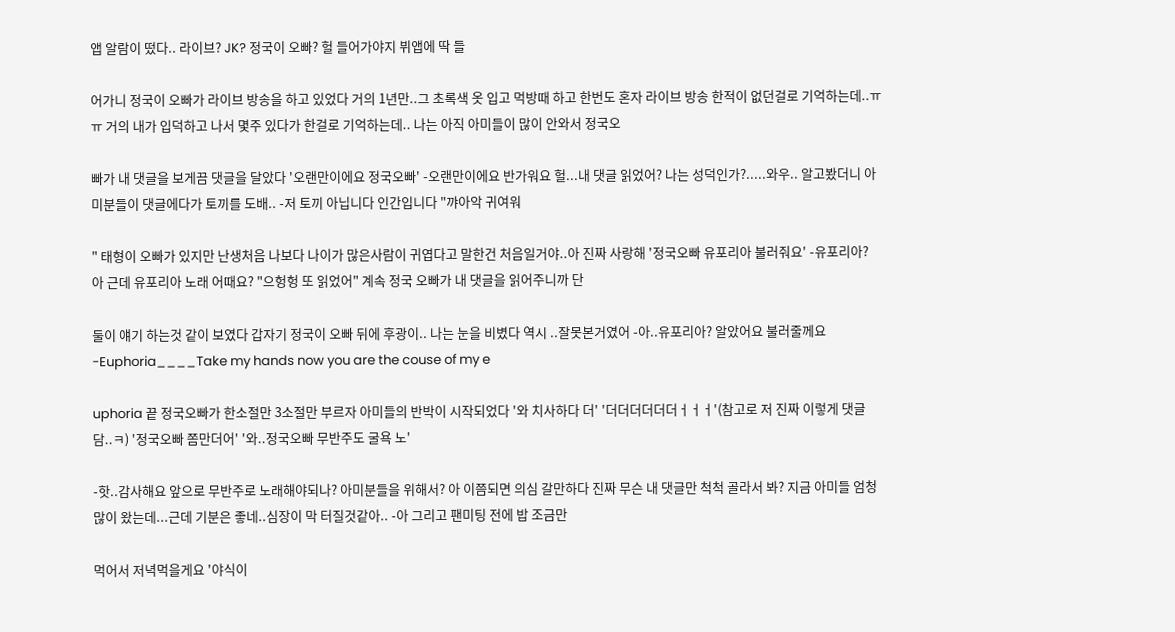앱 알람이 떴다.. 라이브? JK? 정국이 오빠? 헐 들어가야지 뷔앱에 딱 들

어가니 정국이 오빠가 라이브 방송을 하고 있었다 거의 1년만..그 초록색 옷 입고 먹방때 하고 한번도 혼자 라이브 방송 한적이 없던걸로 기억하는데..ㅠㅠ 거의 내가 입덕하고 나서 몇주 있다가 한걸로 기억하는데.. 나는 아직 아미들이 많이 안와서 정국오

빠가 내 댓글을 보게끔 댓글을 달았다 '오랜만이에요 정국오빠' -오랜만이에요 반가워요 헐...내 댓글 읽었어? 나는 성덕인가?.....와우.. 알고봤더니 아미분들이 댓글에다가 토끼를 도배.. -저 토끼 아닙니다 인간입니다 "꺄아악 귀여워

" 태형이 오빠가 있지만 난생처음 나보다 나이가 많은사람이 귀엽다고 말한건 처음일거야..아 진짜 사랑해 '정국오빠 유포리아 불러줘요' -유포리아? 아 근데 유포리아 노래 어때요? "으헝헝 또 읽었어" 계속 정국 오빠가 내 댓글을 읽어주니까 단

둘이 얘기 하는것 같이 보였다 갑자기 정국이 오빠 뒤에 후광이.. 나는 눈을 비볐다 역시 ..잘못본거였어 -아..유포리아? 알았어요 불러줄께요 -Euphoria____Take my hands now you are the couse of my e

uphoria 끝 정국오빠가 한소절만 3소절만 부르자 아미들의 반박이 시작되었다 '와 치사하다 더' '더더더더더더ㅓㅓㅓ'(참고로 저 진짜 이렇게 댓글담..ㅋ) '정국오빠 쫌만더어' '와..정국오빠 무반주도 굴욕 노'

-핫..감사해요 앞으로 무반주로 노래해야되나? 아미분들을 위해서? 아 이쯤되면 의심 갈만하다 진짜 무슨 내 댓글만 척척 골라서 봐? 지금 아미들 엄청많이 왔는데...근데 기분은 좋네..심장이 막 터질것같아.. -아 그리고 팬미팅 전에 밥 조금만

먹어서 저녁먹을게요 '야식이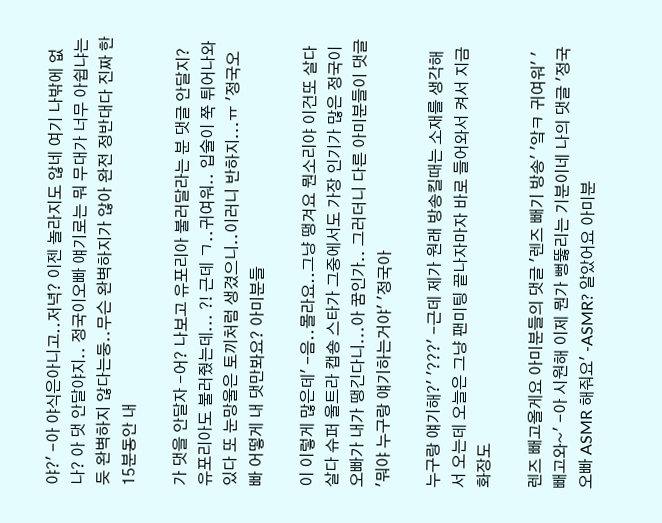야?' -아 야식은아니고..저녁? 이젠 놀라지도 않네 여기 나밖에 없나? 아 댓 안달야지.. 정국이오빠 얘기로는 뭐 무대가 너무 아쉽냐는듯 완벽하지 않다는둥..무슨 완벽하지가 않아 완전 정반대다 진짜 한15분동안 내

가 댓을 안달자 -어? 나보고 유포리아 불러달라는 분 댓글 안달지? 유포리아도 불러줬는데... ?! 근데 ㄱ..귀여워.. 입술이 쭉 튀어나와있다 또 눈망울은 토끼처럼 생겼으니..이러니 반하지...ㅠ '정국오빠 어떻게 내 댓만봐요? 아미분들

이 이렇게 많은데' -음..몰라요..그냥 땡겨요 뭔소리야 이건또 살다살다 슈퍼 울트라 캡숑 스타가 그중에서도 가장 인기가 많은 정국이 오빠가 내가 땡긴다니...아 꿈인가.. 그러더니 다른 아미분들이 댓글 '뭐야 누구랑 얘기하는거야' '정국아

누구랑 얘기해?' '???' -근데 제가 원래 방송킬때는 소재를 생각해서 오는데 오늘은 그냥 팬미팅 끝나자마자 바로 들어와서 켜서 지금 화장도

렌즈 빼고올게요 아미분들의 댓글 '렌즈 빼기 방송' '앜ㅋ 귀여워' '빼고와~' -아 시원해 이제 뭔가 뻥뚫리는 기분이네 나의 댓글 '정국 오빠 ASMR 해줘요' -ASMR? 알았어요 아미분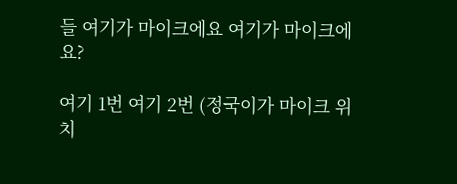들 여기가 마이크에요 여기가 마이크에요?

여기 1번 여기 2번 (정국이가 마이크 위치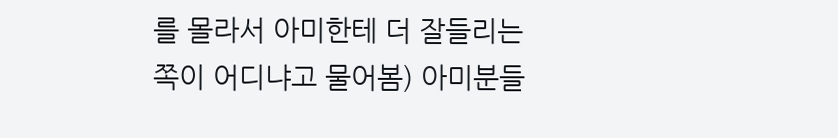를 몰라서 아미한테 더 잘들리는쪽이 어디냐고 물어봄) 아미분들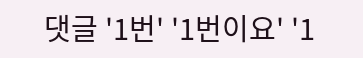댓글 '1번' '1번이요' '1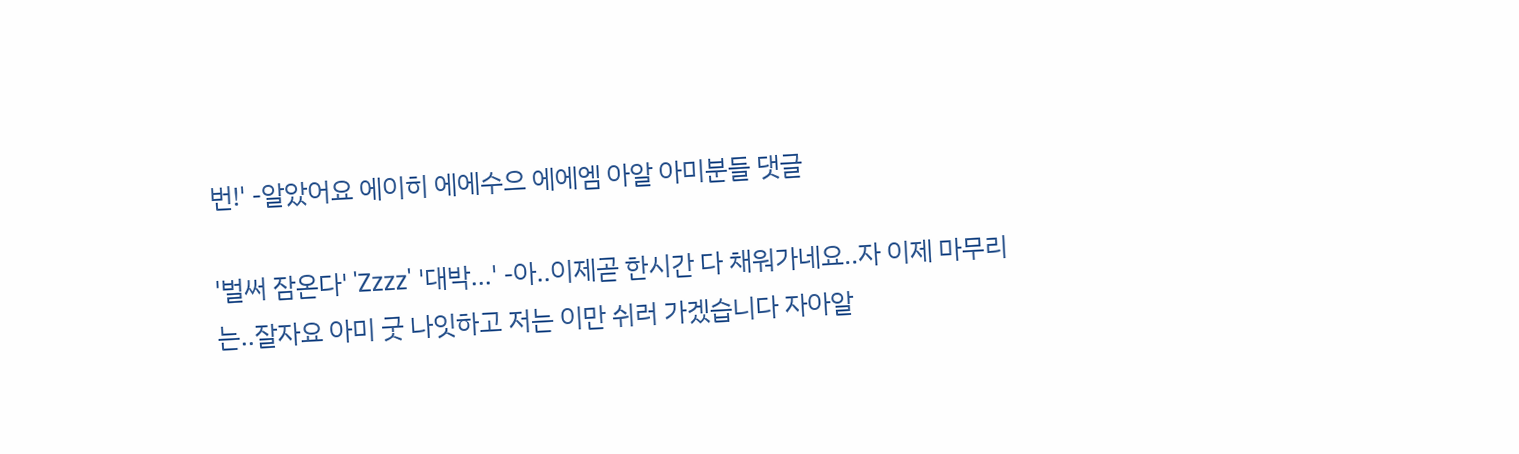번!' -알았어요 에이히 에에수으 에에엠 아알 아미분들 댓글

'벌써 잠온다' 'Zzzz' '대박...' -아..이제곧 한시간 다 채워가네요..자 이제 마무리는..잘자요 아미 굿 나잇하고 저는 이만 쉬러 가겠습니다 자아알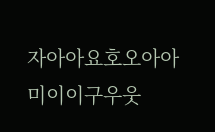자아아요호오아아미이이구우웃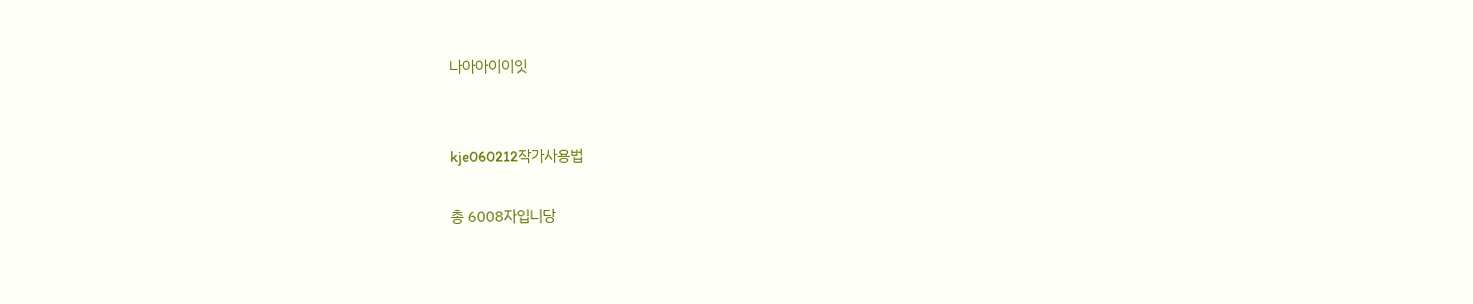나아아이이잇


kje060212작가사용법

총 6008자입니당